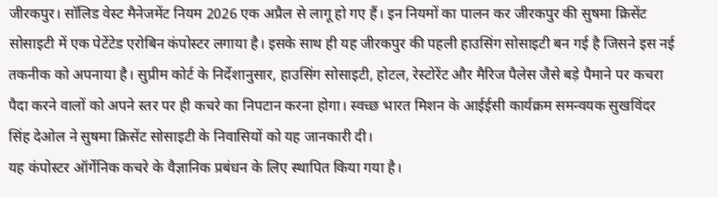जीरकपुर। सॉलिड वेस्ट मैनेजमेंट नियम 2026 एक अप्रैल से लागू हो गए हैं। इन नियमों का पालन कर जीरकपुर की सुषमा क्रिसेंट सोसाइटी में एक पेटेंटेड एरोबिन कंपोस्टर लगाया है। इसके साथ ही यह जीरकपुर की पहली हाउसिंग सोसाइटी बन गई है जिसने इस नई तकनीक को अपनाया है। सुप्रीम कोर्ट के निर्देशानुसार, हाउसिंग सोसाइटी, होटल, रेस्टोरेंट और मैरिज पैलेस जैसे बड़े पैमाने पर कचरा पैदा करने वालों को अपने स्तर पर ही कचरे का निपटान करना होगा। स्वच्छ भारत मिशन के आईईसी कार्यक्रम समन्वयक सुखविंदर सिंह देओल ने सुषमा क्रिसेंट सोसाइटी के निवासियों को यह जानकारी दी।
यह कंपोस्टर ऑर्गेनिक कचरे के वैज्ञानिक प्रबंधन के लिए स्थापित किया गया है।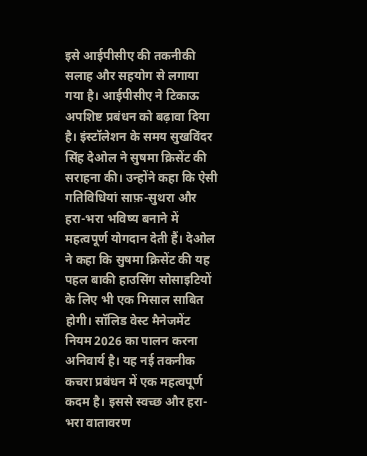इसे आईपीसीए की तकनीकी सलाह और सहयोग से लगाया गया है। आईपीसीए ने टिकाऊ अपशिष्ट प्रबंधन को बढ़ावा दिया है। इंस्टॉलेशन के समय सुखविंदर सिंह देओल ने सुषमा क्रिसेंट की सराहना की। उन्होंने कहा कि ऐसी गतिविधियां साफ़-सुथरा और हरा-भरा भविष्य बनाने में महत्वपूर्ण योगदान देती हैं। देओल ने कहा कि सुषमा क्रिसेंट की यह पहल बाकी हाउसिंग सोसाइटियों के लिए भी एक मिसाल साबित होगी। सॉलिड वेस्ट मैनेजमेंट नियम 2026 का पालन करना अनिवार्य है। यह नई तकनीक कचरा प्रबंधन में एक महत्वपूर्ण कदम है। इससे स्वच्छ और हरा-भरा वातावरण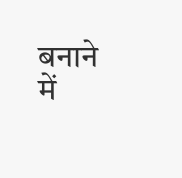बनाने में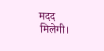मदद मिलेगी।